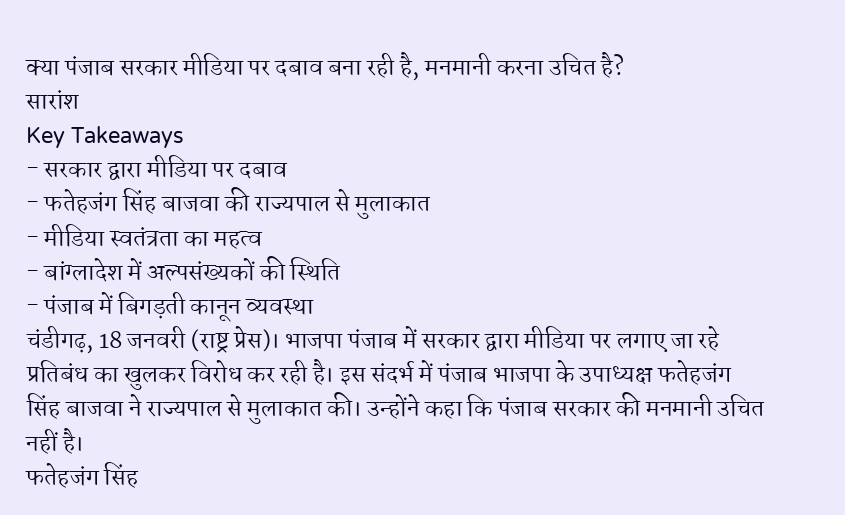क्या पंजाब सरकार मीडिया पर दबाव बना रही है, मनमानी करना उचित है?
सारांश
Key Takeaways
- सरकार द्वारा मीडिया पर दबाव
- फतेहजंग सिंह बाजवा की राज्यपाल से मुलाकात
- मीडिया स्वतंत्रता का महत्व
- बांग्लादेश में अल्पसंख्यकों की स्थिति
- पंजाब में बिगड़ती कानून व्यवस्था
चंडीगढ़, 18 जनवरी (राष्ट्र प्रेस)। भाजपा पंजाब में सरकार द्वारा मीडिया पर लगाए जा रहे प्रतिबंध का खुलकर विरोध कर रही है। इस संदर्भ में पंजाब भाजपा के उपाध्यक्ष फतेहजंग सिंह बाजवा ने राज्यपाल से मुलाकात की। उन्होंने कहा कि पंजाब सरकार की मनमानी उचित नहीं है।
फतेहजंग सिंह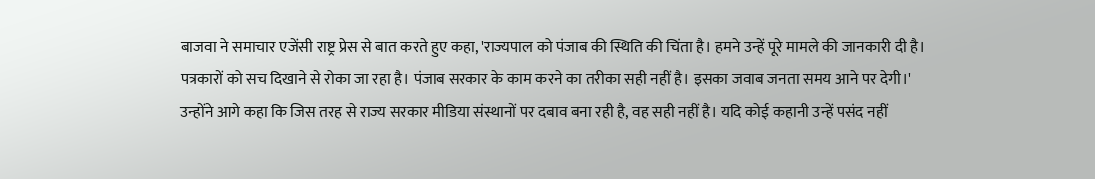बाजवा ने समाचार एजेंसी राष्ट्र प्रेस से बात करते हुए कहा, 'राज्यपाल को पंजाब की स्थिति की चिंता है। हमने उन्हें पूरे मामले की जानकारी दी है। पत्रकारों को सच दिखाने से रोका जा रहा है। पंजाब सरकार के काम करने का तरीका सही नहीं है। इसका जवाब जनता समय आने पर देगी।'
उन्होंने आगे कहा कि जिस तरह से राज्य सरकार मीडिया संस्थानों पर दबाव बना रही है, वह सही नहीं है। यदि कोई कहानी उन्हें पसंद नहीं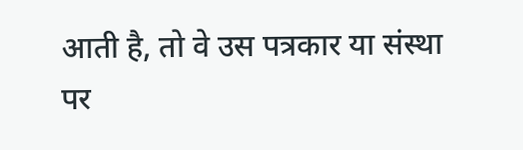आती है, तो वे उस पत्रकार या संस्था पर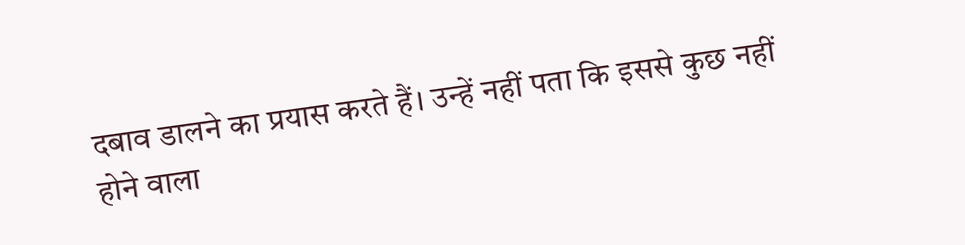दबाव डालने का प्रयास करते हैं। उन्हें नहीं पता कि इससे कुछ नहीं होने वाला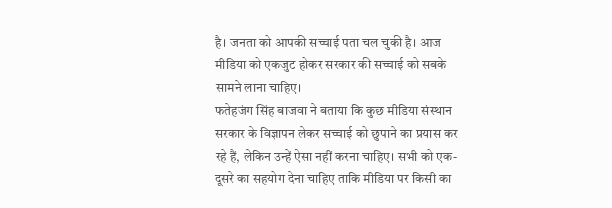है। जनता को आपकी सच्चाई पता चल चुकी है। आज मीडिया को एकजुट होकर सरकार की सच्चाई को सबके सामने लाना चाहिए।
फतेहजंग सिंह बाजवा ने बताया कि कुछ मीडिया संस्थान सरकार के विज्ञापन लेकर सच्चाई को छुपाने का प्रयास कर रहे हैं, लेकिन उन्हें ऐसा नहीं करना चाहिए। सभी को एक-दूसरे का सहयोग देना चाहिए ताकि मीडिया पर किसी का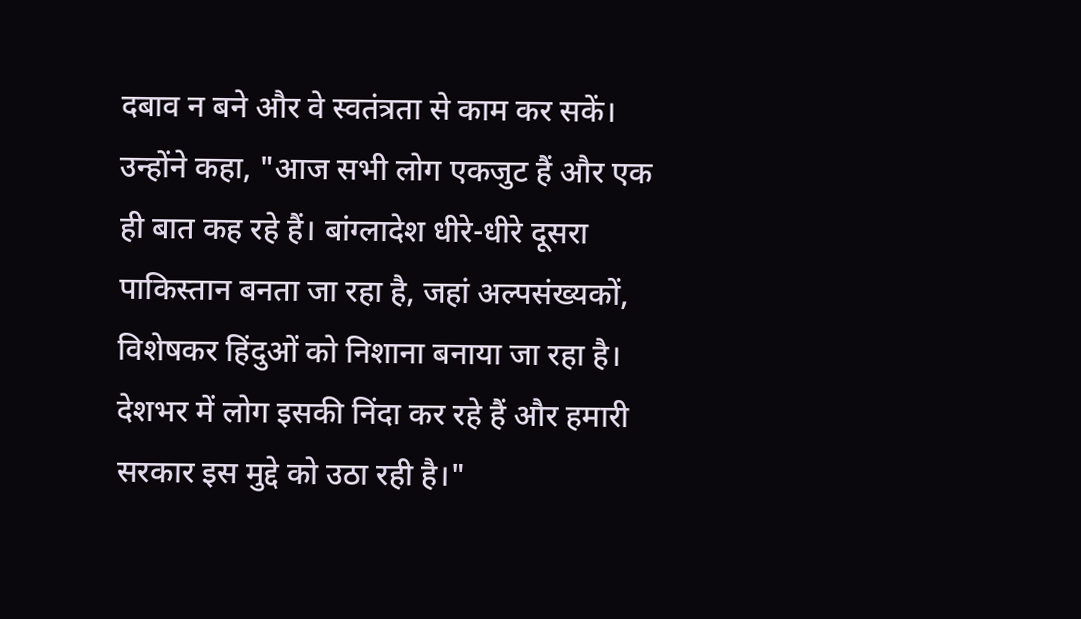दबाव न बने और वे स्वतंत्रता से काम कर सकें।
उन्होंने कहा, "आज सभी लोग एकजुट हैं और एक ही बात कह रहे हैं। बांग्लादेश धीरे-धीरे दूसरा पाकिस्तान बनता जा रहा है, जहां अल्पसंख्यकों, विशेषकर हिंदुओं को निशाना बनाया जा रहा है। देशभर में लोग इसकी निंदा कर रहे हैं और हमारी सरकार इस मुद्दे को उठा रही है।"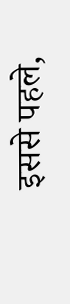इससे पहले,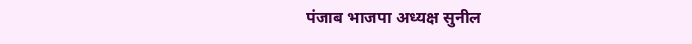पंजाब भाजपा अध्यक्ष सुनील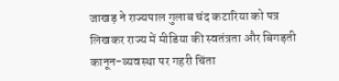जाखड़ ने राज्यपाल गुलाब चंद कटारिया को पत्र लिखकर राज्य में मीडिया की स्वतंत्रता और बिगड़ती कानून-व्यवस्था पर गहरी चिंता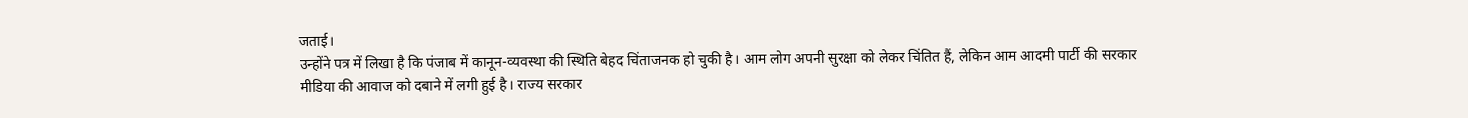जताई।
उन्होंने पत्र में लिखा है कि पंजाब में कानून-व्यवस्था की स्थिति बेहद चिंताजनक हो चुकी है। आम लोग अपनी सुरक्षा को लेकर चिंतित हैं, लेकिन आम आदमी पार्टी की सरकार मीडिया की आवाज को दबाने में लगी हुई है। राज्य सरकार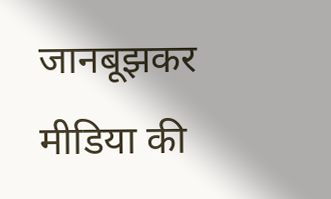जानबूझकर मीडिया की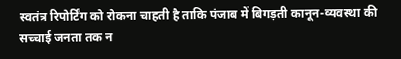स्वतंत्र रिपोर्टिंग को रोकना चाहती है ताकि पंजाब में बिगड़ती कानून-व्यवस्था की सच्चाई जनता तक न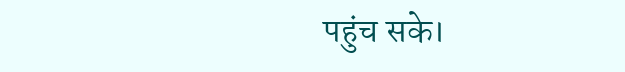पहुंच सके।